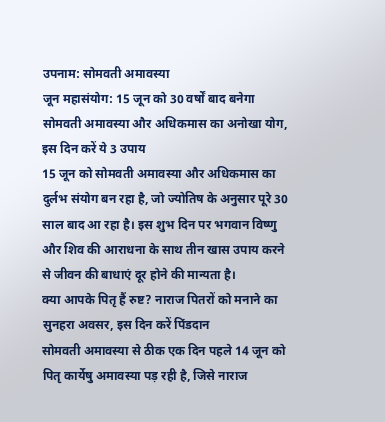उपनाम: सोमवती अमावस्या
जून महासंयोग: 15 जून को 30 वर्षों बाद बनेगा सोमवती अमावस्या और अधिकमास का अनोखा योग, इस दिन करें ये 3 उपाय
15 जून को सोमवती अमावस्या और अधिकमास का दुर्लभ संयोग बन रहा है, जो ज्योतिष के अनुसार पूरे 30 साल बाद आ रहा है। इस शुभ दिन पर भगवान विष्णु और शिव की आराधना के साथ तीन खास उपाय करने से जीवन की बाधाएं दूर होने की मान्यता है।
क्या आपके पितृ हैं रुष्ट? नाराज पितरों को मनाने का सुनहरा अवसर, इस दिन करें पिंडदान
सोमवती अमावस्या से ठीक एक दिन पहले 14 जून को पितृ कार्येषु अमावस्या पड़ रही है, जिसे नाराज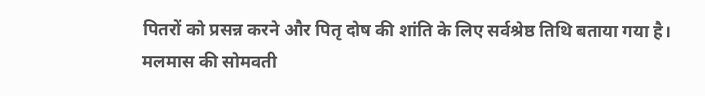पितरों को प्रसन्न करने और पितृ दोष की शांति के लिए सर्वश्रेष्ठ तिथि बताया गया है।
मलमास की सोमवती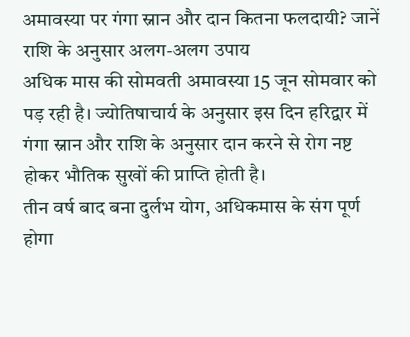अमावस्या पर गंगा स्नान और दान कितना फलदायी? जानें राशि के अनुसार अलग-अलग उपाय
अधिक मास की सोमवती अमावस्या 15 जून सोमवार को पड़ रही है। ज्योतिषाचार्य के अनुसार इस दिन हरिद्वार में गंगा स्नान और राशि के अनुसार दान करने से रोग नष्ट होकर भौतिक सुखों की प्राप्ति होती है।
तीन वर्ष बाद बना दुर्लभ योग, अधिकमास के संग पूर्ण होगा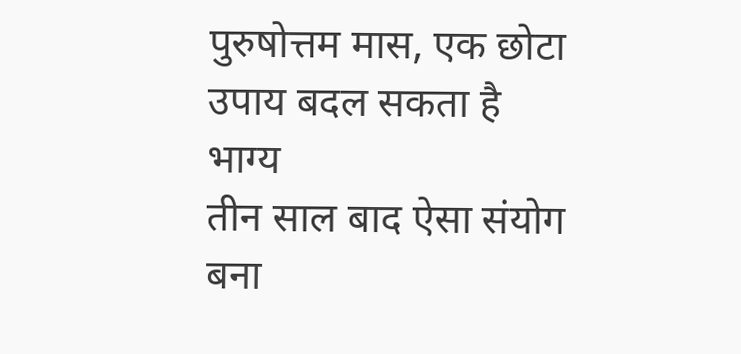पुरुषोत्तम मास, एक छोटा उपाय बदल सकता है भाग्य
तीन साल बाद ऐसा संयोग बना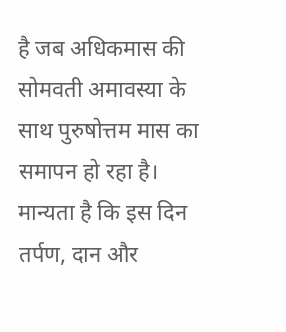है जब अधिकमास की सोमवती अमावस्या के साथ पुरुषोत्तम मास का समापन हो रहा है। मान्यता है कि इस दिन तर्पण, दान और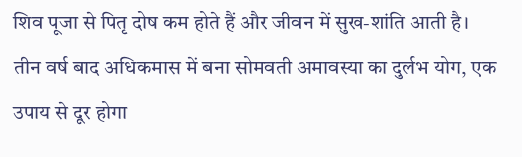शिव पूजा से पितृ दोष कम होते हैं और जीवन में सुख-शांति आती है।
तीन वर्ष बाद अधिकमास में बना सोमवती अमावस्या का दुर्लभ योग, एक उपाय से दूर होगा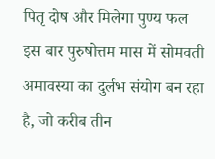पितृ दोष और मिलेगा पुण्य फल
इस बार पुरुषोत्तम मास में सोमवती अमावस्या का दुर्लभ संयोग बन रहा है, जो करीब तीन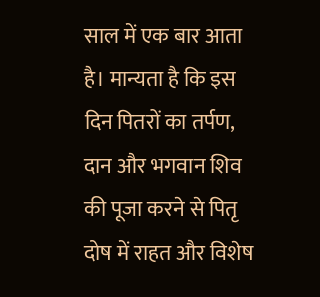साल में एक बार आता है। मान्यता है कि इस दिन पितरों का तर्पण, दान और भगवान शिव की पूजा करने से पितृ दोष में राहत और विशेष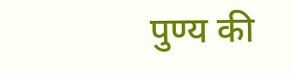पुण्य की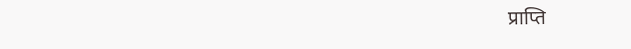प्राप्ति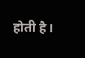होती है।